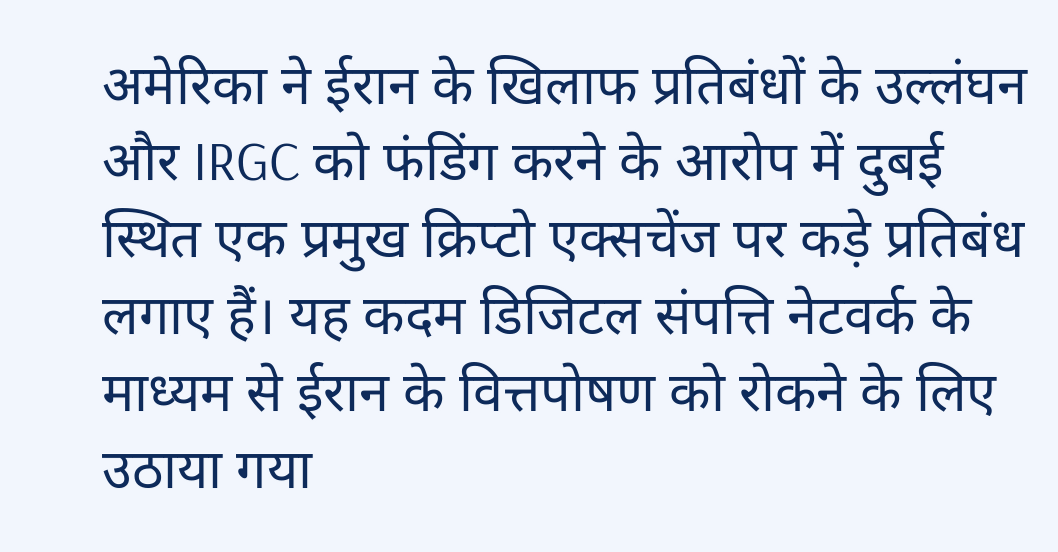अमेरिका ने ईरान के खिलाफ प्रतिबंधों के उल्लंघन और IRGC को फंडिंग करने के आरोप में दुबई स्थित एक प्रमुख क्रिप्टो एक्सचेंज पर कड़े प्रतिबंध लगाए हैं। यह कदम डिजिटल संपत्ति नेटवर्क के माध्यम से ईरान के वित्तपोषण को रोकने के लिए उठाया गया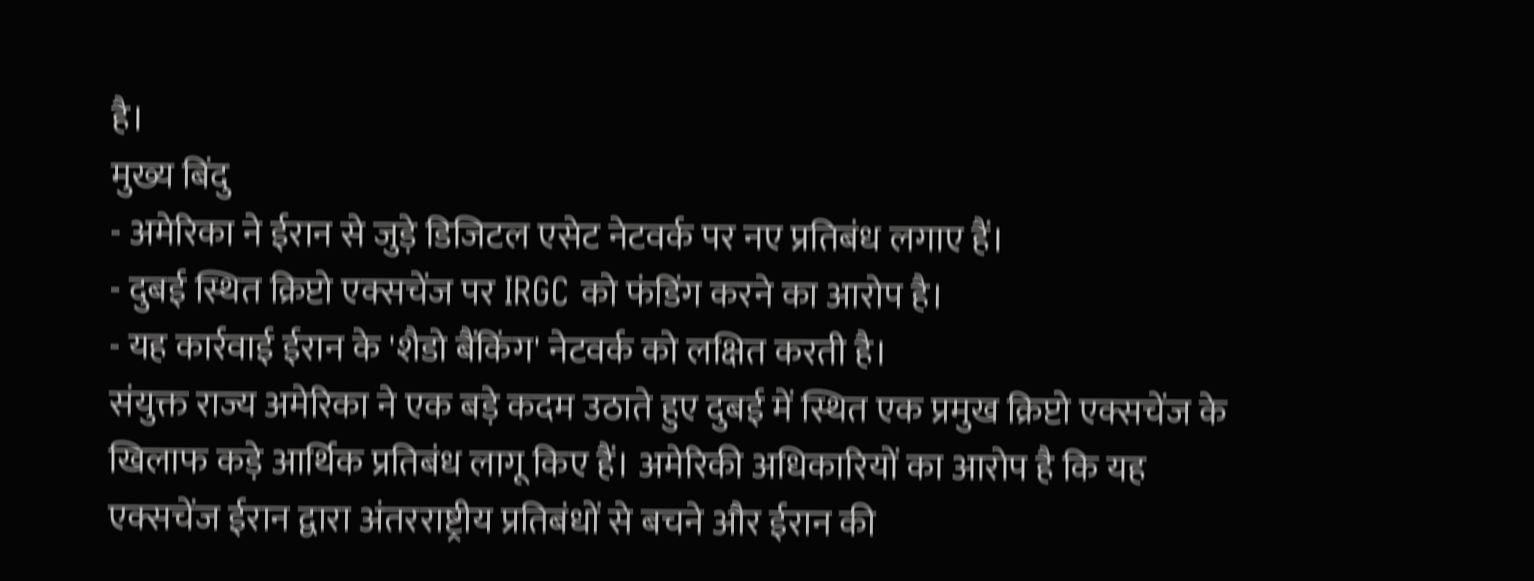है।
मुख्य बिंदु
- अमेरिका ने ईरान से जुड़े डिजिटल एसेट नेटवर्क पर नए प्रतिबंध लगाए हैं।
- दुबई स्थित क्रिप्टो एक्सचेंज पर IRGC को फंडिंग करने का आरोप है।
- यह कार्रवाई ईरान के 'शैडो बैंकिंग' नेटवर्क को लक्षित करती है।
संयुक्त राज्य अमेरिका ने एक बड़े कदम उठाते हुए दुबई में स्थित एक प्रमुख क्रिप्टो एक्सचेंज के खिलाफ कड़े आर्थिक प्रतिबंध लागू किए हैं। अमेरिकी अधिकारियों का आरोप है कि यह एक्सचेंज ईरान द्वारा अंतरराष्ट्रीय प्रतिबंधों से बचने और ईरान की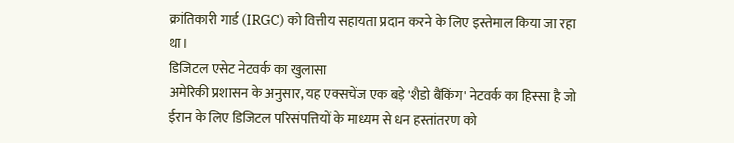क्रांतिकारी गार्ड (IRGC) को वित्तीय सहायता प्रदान करने के लिए इस्तेमाल किया जा रहा था।
डिजिटल एसेट नेटवर्क का खुलासा
अमेरिकी प्रशासन के अनुसार, यह एक्सचेंज एक बड़े 'शैडो बैंकिंग' नेटवर्क का हिस्सा है जो ईरान के लिए डिजिटल परिसंपत्तियों के माध्यम से धन हस्तांतरण को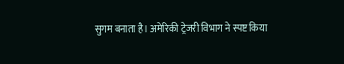सुगम बनाता है। अमेरिकी ट्रेजरी विभाग ने स्पष्ट किया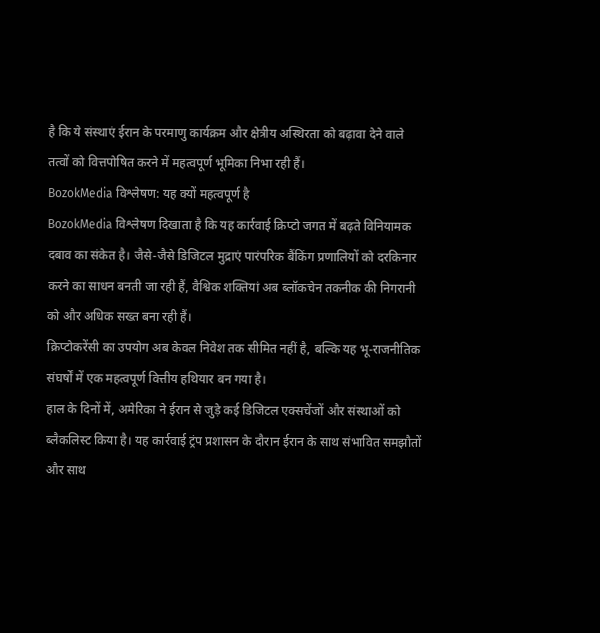है कि ये संस्थाएं ईरान के परमाणु कार्यक्रम और क्षेत्रीय अस्थिरता को बढ़ावा देने वाले तत्वों को वित्तपोषित करने में महत्वपूर्ण भूमिका निभा रही हैं।
BozokMedia विश्लेषण: यह क्यों महत्वपूर्ण है
BozokMedia विश्लेषण दिखाता है कि यह कार्रवाई क्रिप्टो जगत में बढ़ते विनियामक दबाव का संकेत है। जैसे-जैसे डिजिटल मुद्राएं पारंपरिक बैंकिंग प्रणालियों को दरकिनार करने का साधन बनती जा रही हैं, वैश्विक शक्तियां अब ब्लॉकचेन तकनीक की निगरानी को और अधिक सख्त बना रही हैं।
क्रिप्टोकरेंसी का उपयोग अब केवल निवेश तक सीमित नहीं है, बल्कि यह भू-राजनीतिक संघर्षों में एक महत्वपूर्ण वित्तीय हथियार बन गया है।
हाल के दिनों में, अमेरिका ने ईरान से जुड़े कई डिजिटल एक्सचेंजों और संस्थाओं को ब्लैकलिस्ट किया है। यह कार्रवाई ट्रंप प्रशासन के दौरान ईरान के साथ संभावित समझौतों और साथ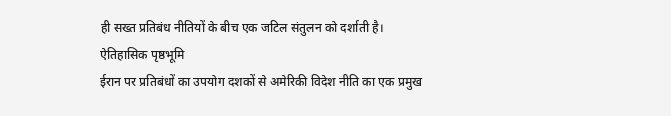ही सख्त प्रतिबंध नीतियों के बीच एक जटिल संतुलन को दर्शाती है।
ऐतिहासिक पृष्ठभूमि
ईरान पर प्रतिबंधों का उपयोग दशकों से अमेरिकी विदेश नीति का एक प्रमुख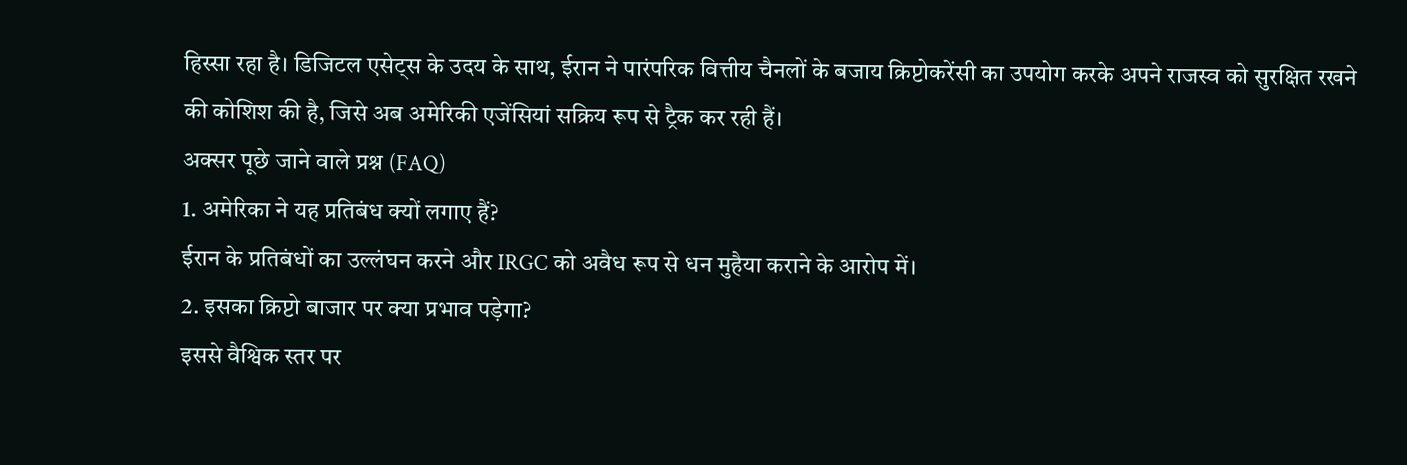हिस्सा रहा है। डिजिटल एसेट्स के उदय के साथ, ईरान ने पारंपरिक वित्तीय चैनलों के बजाय क्रिप्टोकरेंसी का उपयोग करके अपने राजस्व को सुरक्षित रखने की कोशिश की है, जिसे अब अमेरिकी एजेंसियां सक्रिय रूप से ट्रैक कर रही हैं।
अक्सर पूछे जाने वाले प्रश्न (FAQ)
1. अमेरिका ने यह प्रतिबंध क्यों लगाए हैं?
ईरान के प्रतिबंधों का उल्लंघन करने और IRGC को अवैध रूप से धन मुहैया कराने के आरोप में।
2. इसका क्रिप्टो बाजार पर क्या प्रभाव पड़ेगा?
इससे वैश्विक स्तर पर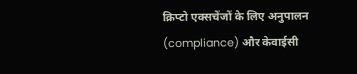क्रिप्टो एक्सचेंजों के लिए अनुपालन (compliance) और केवाईसी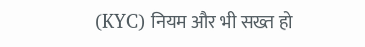(KYC) नियम और भी सख्त हो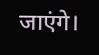जाएंगे।